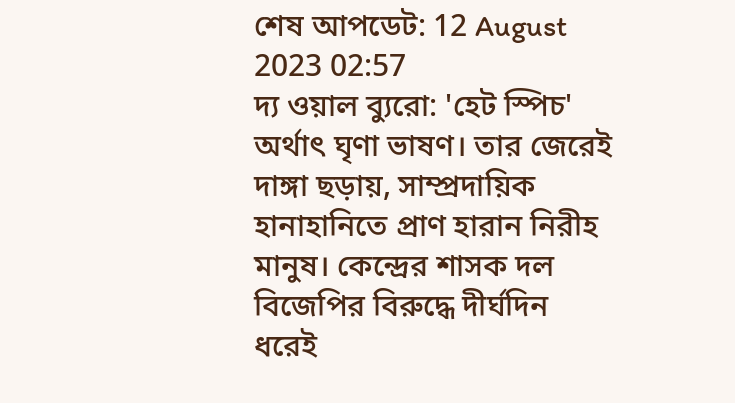শেষ আপডেট: 12 August 2023 02:57
দ্য ওয়াল ব্যুরো: 'হেট স্পিচ' অর্থাৎ ঘৃণা ভাষণ। তার জেরেই দাঙ্গা ছড়ায়, সাম্প্রদায়িক হানাহানিতে প্রাণ হারান নিরীহ মানুষ। কেন্দ্রের শাসক দল বিজেপির বিরুদ্ধে দীর্ঘদিন ধরেই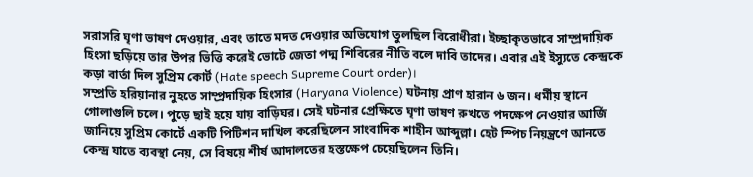সরাসরি ঘৃণা ভাষণ দেওয়ার, এবং তাতে মদত দেওয়ার অভিযোগ তুলছিল বিরোধীরা। ইচ্ছাকৃতভাবে সাম্প্রদায়িক হিংসা ছড়িয়ে তার উপর ভিত্তি করেই ভোটে জেতা পদ্ম শিবিরের নীতি বলে দাবি তাদের। এবার এই ইস্যুতে কেন্দ্রকে কড়া বার্তা দিল সুপ্রিম কোর্ট (Hate speech Supreme Court order)।
সম্প্রতি হরিয়ানার নুহতে সাম্প্রদায়িক হিংসার (Haryana Violence) ঘটনায় প্রাণ হারান ৬ জন। ধর্মীয় স্থানে গোলাগুলি চলে। পুড়ে ছাই হয়ে যায় বাড়িঘর। সেই ঘটনার প্রেক্ষিতে ঘৃণা ভাষণ রুখতে পদক্ষেপ নেওয়ার আর্জি জানিয়ে সুপ্রিম কোর্টে একটি পিটিশন দাখিল করেছিলেন সাংবাদিক শাহীন আব্দুল্লা। হেট স্পিচ নিয়ন্ত্রণে আনতে কেন্দ্র যাতে ব্যবস্থা নেয়, সে বিষয়ে শীর্ষ আদালতের হস্তক্ষেপ চেয়েছিলেন তিনি।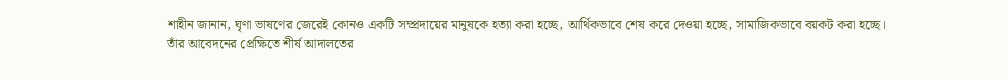শাহীন জানান, ঘৃণা ভাষণের জেরেই কোনও একটি সম্প্রদায়ের মানুষকে হত্যা করা হচ্ছে, আর্থিকভাবে শেষ করে দেওয়া হচ্ছে, সামাজিকভাবে বয়কট করা হচ্ছে।
তাঁর আবেদনের প্রেক্ষিতে শীর্ষ আদালতের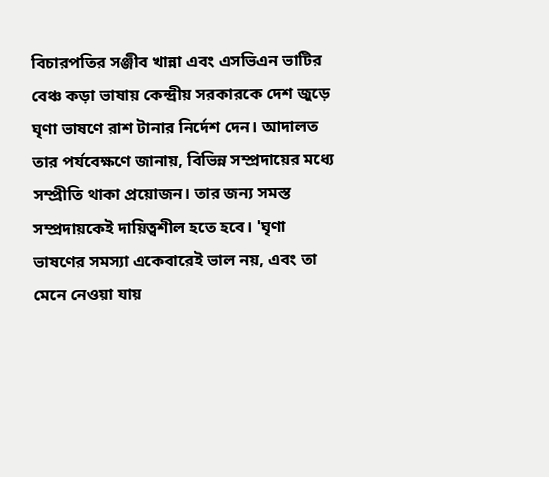বিচারপতির সঞ্জীব খান্না এবং এসভিএন ভাটির বেঞ্চ কড়া ভাষায় কেন্দ্রীয় সরকারকে দেশ জুড়ে ঘৃণা ভাষণে রাশ টানার নির্দেশ দেন। আদালত তার পর্যবেক্ষণে জানায়, বিভিন্ন সম্প্রদায়ের মধ্যে সম্প্রীতি থাকা প্রয়োজন। তার জন্য সমস্ত সম্প্রদায়কেই দায়িত্বশীল হতে হবে। 'ঘৃণা ভাষণের সমস্যা একেবারেই ভাল নয়, এবং তা মেনে নেওয়া যায়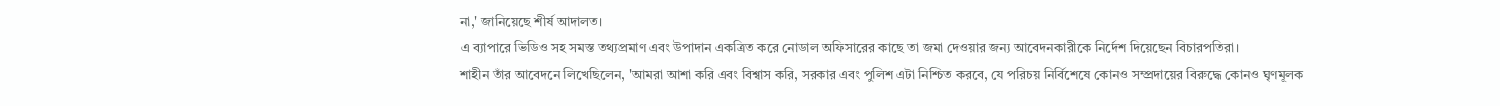না,' জানিয়েছে শীর্ষ আদালত।
এ ব্যাপারে ভিডিও সহ সমস্ত তথ্যপ্রমাণ এবং উপাদান একত্রিত করে নোডাল অফিসারের কাছে তা জমা দেওয়ার জন্য আবেদনকারীকে নির্দেশ দিয়েছেন বিচারপতিরা।
শাহীন তাঁর আবেদনে লিখেছিলেন, 'আমরা আশা করি এবং বিশ্বাস করি, সরকার এবং পুলিশ এটা নিশ্চিত করবে, যে পরিচয় নির্বিশেষে কোনও সম্প্রদায়ের বিরুদ্ধে কোনও ঘৃণমূলক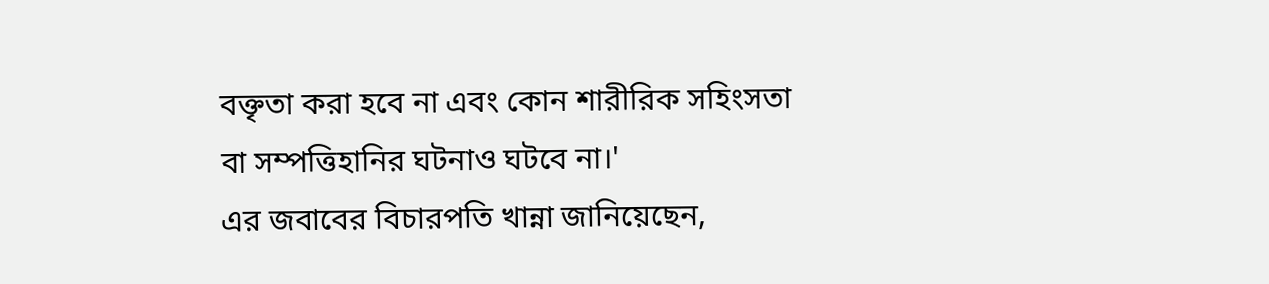বক্তৃতা করা হবে না এবং কোন শারীরিক সহিংসতা বা সম্পত্তিহানির ঘটনাও ঘটবে না।'
এর জবাবের বিচারপতি খান্না জানিয়েছেন,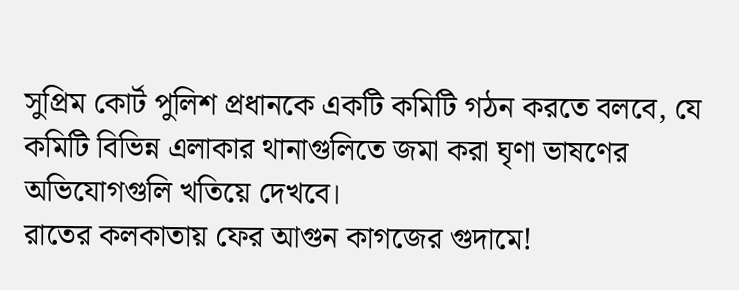সুপ্রিম কোর্ট পুলিশ প্রধানকে একটি কমিটি গঠন করতে বলবে, যে কমিটি বিভিন্ন এলাকার থানাগুলিতে জমা করা ঘৃণা ভাষণের অভিযোগগুলি খতিয়ে দেখবে।
রাতের কলকাতায় ফের আগুন কাগজের গুদামে!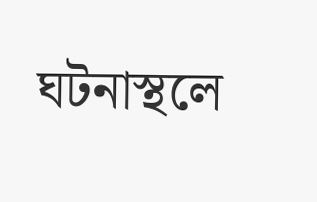ঘটনাস্থলে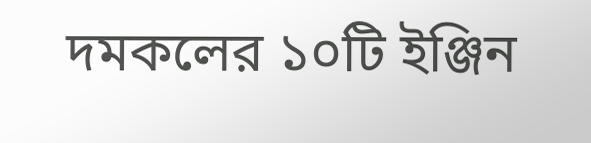দমকলের ১০টি ইঞ্জিন